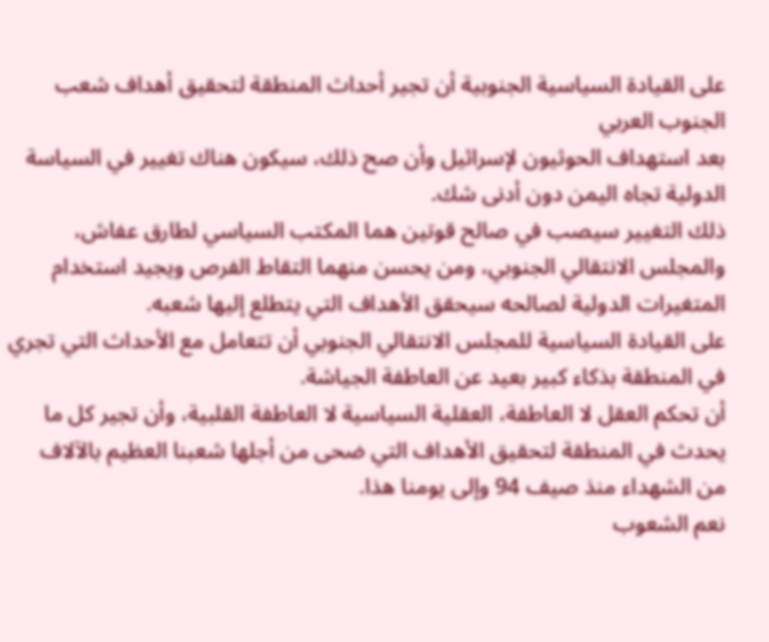على القيادة السياسية الجنوبية أن تجير أحداث المنطقة لتحقيق أهداف شعب الجنوب العربي
بعد استهداف الحوثيون لإسرائيل وأن صح ذلك، سيكون هناك تغيير في السياسة الدولية تجاه اليمن دون أدنى شك.
ذلك التغيير سيصب في صالح قوتين هما المكتب السياسي لطارق عفاش، والمجلس الانتقالي الجنوبي، ومن يحسن منهما التقاط الفرص ويجيد استخدام المتغيرات الدولية لصالحه سيحقق الأهداف التي يتطلع إليها شعبه.
على القيادة السياسية للمجلس الانتقالي الجنوبي أن تتعامل مع الأحداث التي تجري في المنطقة بذكاء كبير بعيد عن العاطفة الجياشة.
أن تحكم العقل لا العاطفة، العقلية السياسية لا العاطفة القلبية، وأن تجير كل ما يحدث في المنطقة لتحقيق الأهداف التي ضحى من أجلها شعبنا العظيم بالآلاف من الشهداء منذ صيف 94 وإلى يومنا هذا.
نعم الشعوب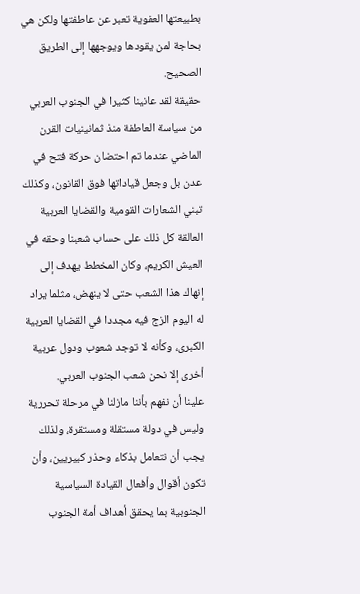بطبيعتها العفوية تعبر عن عاطفتها ولكن هي بحاجة لمن يقودها ويوجهها إلى الطريق الصحيح.
حقيقة لقد عانينا كثيرا في الجنوب العربي من سياسة العاطفة منذ ثمانينيات القرن الماضي عندما تم احتضان حركة فتح في عدن بل وجعل قياداتها فوق القانون، وكذلك تبني الشعارات القومية والقضايا العربية العالقة كل ذلك على حساب شعبنا وحقه في العيش الكريم، وكان المخطط يهدف إلى إنهاك هذا الشعب حتى لا ينهض، مثلما يراد له اليوم الزج فيه مجددا في القضايا العربية الكبرى، وكأنه لا توجد شعوب ودول عربية أخرى إلا نحن شعب الجنوب العربي.
علينا أن نفهم بأننا مازلنا في مرحلة تحررية وليس في دولة مستقلة ومستقرة، ولذلك يجب أن نتعامل بذكاء وحذر كبيريين، وأن تكون أقوال وأفعال القيادة السياسية الجنوبية بما يحقق أهداف أمة الجنوب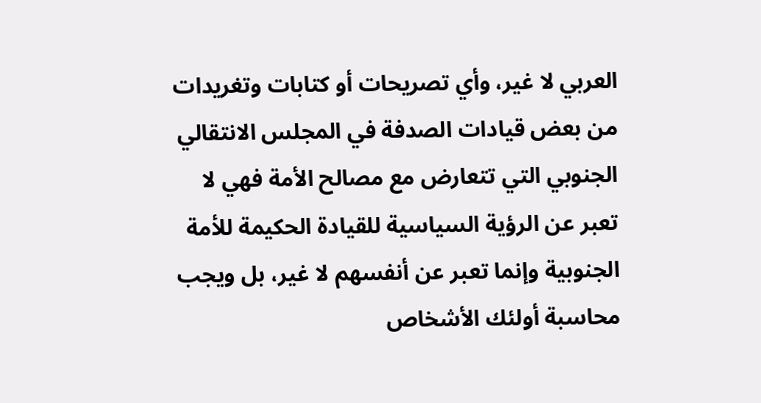العربي لا غير، وأي تصريحات أو كتابات وتغريدات من بعض قيادات الصدفة في المجلس الانتقالي الجنوبي التي تتعارض مع مصالح الأمة فهي لا تعبر عن الرؤية السياسية للقيادة الحكيمة للأمة الجنوبية وإنما تعبر عن أنفسهم لا غير، بل ويجب محاسبة أولئك الأشخاص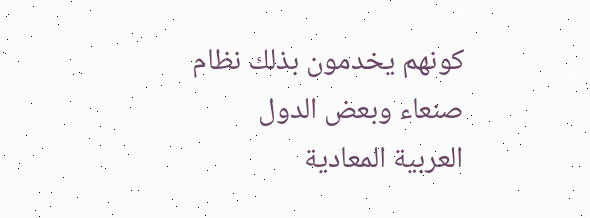كونهم يخدمون بذلك نظام صنعاء وبعض الدول العربية المعادية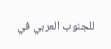للجنوب العربي في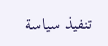تنفيذ سياسة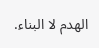الهدم لا البناء.